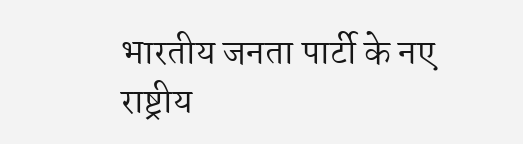भारतीय जनता पार्टी के नए राष्ट्रीय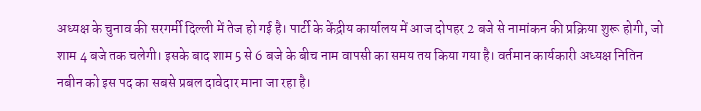अध्यक्ष के चुनाव की सरगर्मी दिल्ली में तेज हो गई है। पार्टी के केंद्रीय कार्यालय में आज दोपहर 2 बजे से नामांकन की प्रक्रिया शुरू होगी, जो शाम 4 बजे तक चलेगी। इसके बाद शाम 5 से 6 बजे के बीच नाम वापसी का समय तय किया गया है। वर्तमान कार्यकारी अध्यक्ष नितिन नबीन को इस पद का सबसे प्रबल दावेदार माना जा रहा है।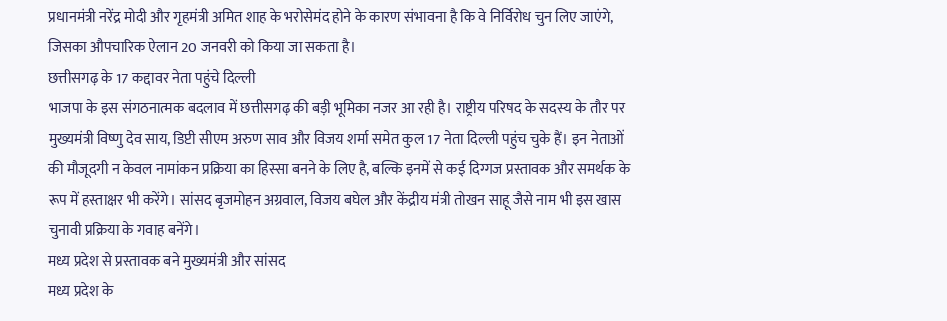प्रधानमंत्री नरेंद्र मोदी और गृहमंत्री अमित शाह के भरोसेमंद होने के कारण संभावना है कि वे निर्विरोध चुन लिए जाएंगे, जिसका औपचारिक ऐलान 20 जनवरी को किया जा सकता है।
छत्तीसगढ़ के 17 कद्दावर नेता पहुंचे दिल्ली
भाजपा के इस संगठनात्मक बदलाव में छत्तीसगढ़ की बड़ी भूमिका नजर आ रही है। राष्ट्रीय परिषद के सदस्य के तौर पर मुख्यमंत्री विष्णु देव साय, डिप्टी सीएम अरुण साव और विजय शर्मा समेत कुल 17 नेता दिल्ली पहुंच चुके हैं। इन नेताओं की मौजूदगी न केवल नामांकन प्रक्रिया का हिस्सा बनने के लिए है, बल्कि इनमें से कई दिग्गज प्रस्तावक और समर्थक के रूप में हस्ताक्षर भी करेंगे। सांसद बृजमोहन अग्रवाल, विजय बघेल और केंद्रीय मंत्री तोखन साहू जैसे नाम भी इस खास चुनावी प्रक्रिया के गवाह बनेंगे।
मध्य प्रदेश से प्रस्तावक बने मुख्यमंत्री और सांसद
मध्य प्रदेश के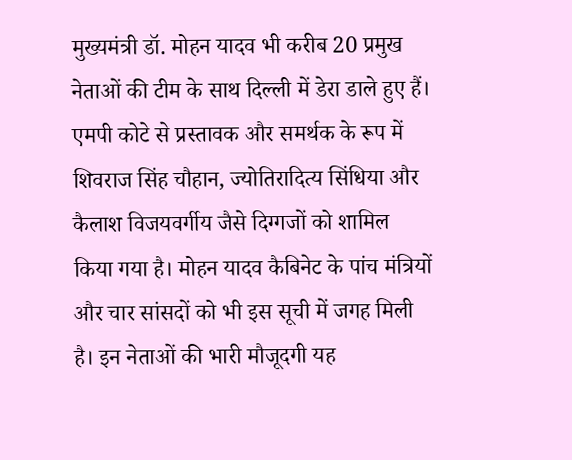मुख्यमंत्री डॉ. मोहन यादव भी करीब 20 प्रमुख नेताओं की टीम के साथ दिल्ली में डेरा डाले हुए हैं। एमपी कोटे से प्रस्तावक और समर्थक के रूप में शिवराज सिंह चौहान, ज्योतिरादित्य सिंधिया और कैलाश विजयवर्गीय जैसे दिग्गजों को शामिल किया गया है। मोहन यादव कैबिनेट के पांच मंत्रियों और चार सांसदों को भी इस सूची में जगह मिली है। इन नेताओं की भारी मौजूदगी यह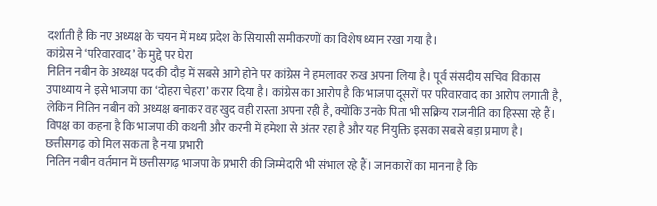दर्शाती है कि नए अध्यक्ष के चयन में मध्य प्रदेश के सियासी समीकरणों का विशेष ध्यान रखा गया है।
कांग्रेस ने ‘परिवारवाद’ के मुद्दे पर घेरा
नितिन नबीन के अध्यक्ष पद की दौड़ में सबसे आगे होने पर कांग्रेस ने हमलावर रुख अपना लिया है। पूर्व संसदीय सचिव विकास उपाध्याय ने इसे भाजपा का ‘दोहरा चेहरा’ करार दिया है। कांग्रेस का आरोप है कि भाजपा दूसरों पर परिवारवाद का आरोप लगाती है, लेकिन नितिन नबीन को अध्यक्ष बनाकर वह खुद वही रास्ता अपना रही है, क्योंकि उनके पिता भी सक्रिय राजनीति का हिस्सा रहे हैं। विपक्ष का कहना है कि भाजपा की कथनी और करनी में हमेशा से अंतर रहा है और यह नियुक्ति इसका सबसे बड़ा प्रमाण है।
छत्तीसगढ़ को मिल सकता है नया प्रभारी
नितिन नबीन वर्तमान में छत्तीसगढ़ भाजपा के प्रभारी की जिम्मेदारी भी संभाल रहे हैं। जानकारों का मानना है कि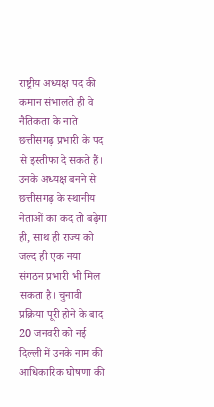राष्ट्रीय अध्यक्ष पद की कमान संभालते ही वे नैतिकता के नाते छत्तीसगढ़ प्रभारी के पद से इस्तीफा दे सकते हैं। उनके अध्यक्ष बनने से छत्तीसगढ़ के स्थानीय नेताओं का कद तो बढ़ेगा ही, साथ ही राज्य को जल्द ही एक नया संगठन प्रभारी भी मिल सकता है। चुनावी प्रक्रिया पूरी होने के बाद 20 जनवरी को नई दिल्ली में उनके नाम की आधिकारिक घोषणा की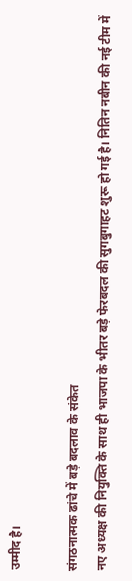उम्मीद है।

संगठनात्मक ढांचे में बड़े बदलाव के संकेत
नए अध्यक्ष की नियुक्ति के साथ ही भाजपा के भीतर बड़े फेरबदल की सुगबुगाहट शुरू हो गई है। नितिन नबीन की नई टीम में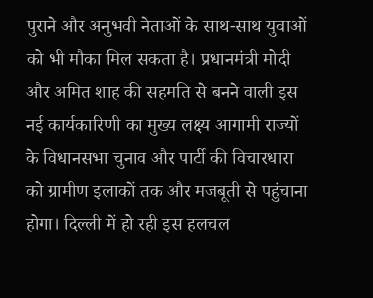पुराने और अनुभवी नेताओं के साथ-साथ युवाओं को भी मौका मिल सकता है। प्रधानमंत्री मोदी और अमित शाह की सहमति से बनने वाली इस नई कार्यकारिणी का मुख्य लक्ष्य आगामी राज्यों के विधानसभा चुनाव और पार्टी की विचारधारा को ग्रामीण इलाकों तक और मजबूती से पहुंचाना होगा। दिल्ली में हो रही इस हलचल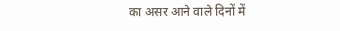का असर आने वाले दिनों में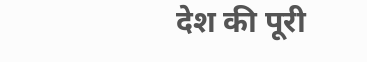देश की पूरी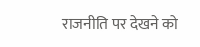राजनीति पर देखने को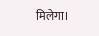मिलेगा।